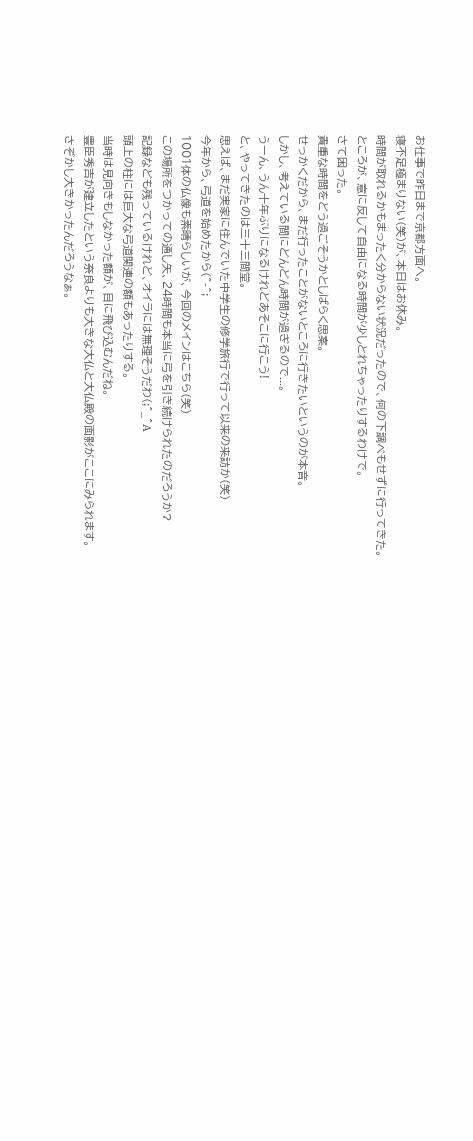お仕事で昨日まで京都方面へ。
寝不足極まりない(笑)が、本日はお休み。
時間が取れるかもまったく分からない状況だったので、何の下調べもせずに行ってきた。
ところが、意に反して自由になる時間が少しとれちゃったりするわけで。
さて困った。
貴重な時間をどう過ごそうかとしばらく思案。
せっかくだから、まだ行ったことがないところに行きたいというのが本音。
しかし、考えている間にどんどん時間が過ぎるので...。
うーん、うん十年ぶりになるけれどあそこに行こう!
と、やってきたのは三十三間堂。
思えば、まだ実家に住んでいた中学生の修学旅行で行って以来の来訪か(笑)
今年から、弓道を始めたから(^-^;
1001体の仏像も素晴らしいが、今回のメインはこちら(笑)
この場所をつかっての通し矢、24時間も本当に弓を引き続けられたのだろうか?
記録なども残っているけれど、オイラには無理そうだわ(;^_^A
頭上の柱には巨大な弓道関連の額もあったりする。
当時は見向きもしなかった額が、目に飛び込むんだね。
豊臣秀吉が建立したという奈良よりも大きな大仏と大仏殿の面影がここにみられます。
さぞかし大きかったんだろうなぁ。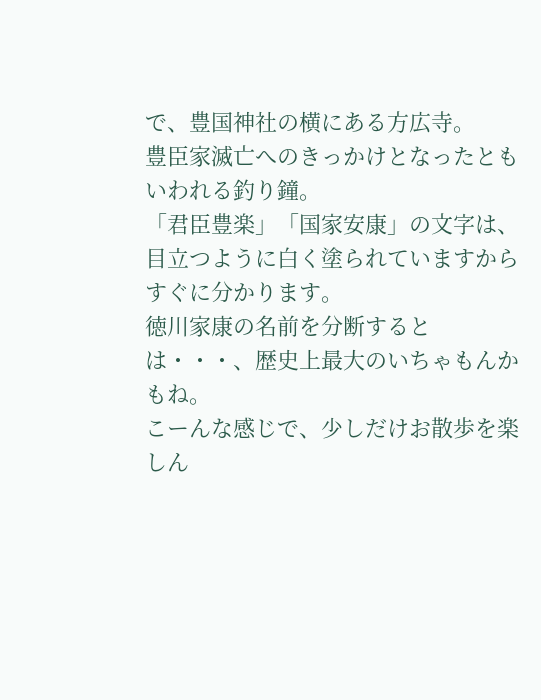で、豊国神社の横にある方広寺。
豊臣家滅亡へのきっかけとなったともいわれる釣り鐘。
「君臣豊楽」「国家安康」の文字は、目立つように白く塗られていますからすぐに分かります。
徳川家康の名前を分断するとは・・・、歴史上最大のいちゃもんかもね。
こーんな感じで、少しだけお散歩を楽しん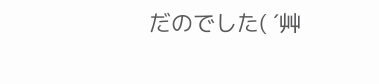だのでした( ´艸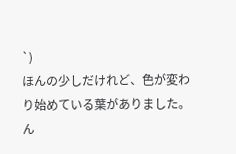`)
ほんの少しだけれど、色が変わり始めている葉がありました。
ん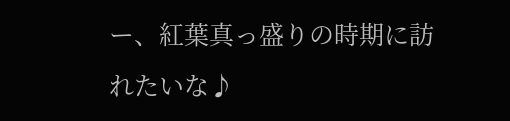ー、紅葉真っ盛りの時期に訪れたいな♪